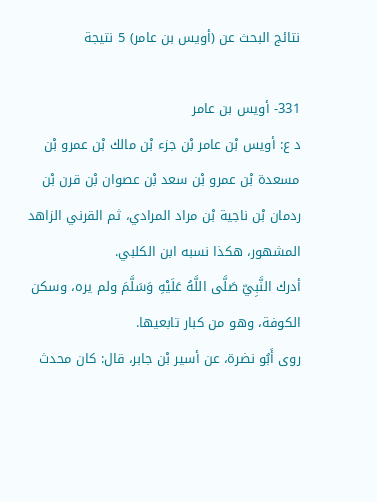نتائج البحث عن (أويس بن عامر) 5 نتيجة

331- أويس بن عامر
د ع: أويس بْن عامر بْن جزء بْن مالك بْن عمرو بْن مسعدة بْن عمرو بْن سعد بْن عصوان بْن قرن بْن ردمان بْن ناجية بْن مراد المرادي، ثم القرني الزاهد المشهور، هكذا نسبه ابن الكلبي.
أدرك النَّبِيّ صَلَّى اللَّهُ عَلَيْهِ وَسَلَّمَ ولم يره، وسكن الكوفة، وهو من كبار تابعيها.
روى أَبُو نضرة، عن أسير بْن جابر، قال: كان محدث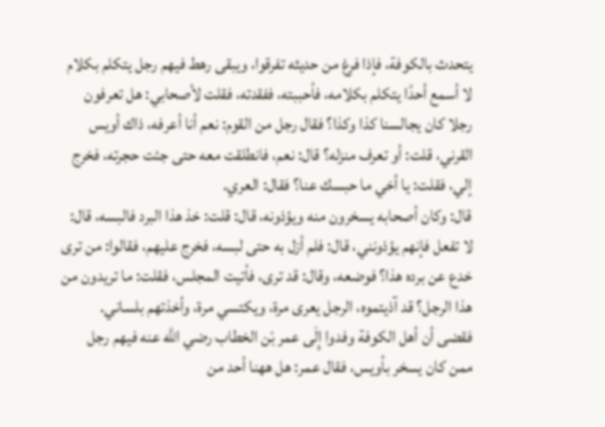يتحدث بالكوفة، فإذا فرغ من حديثه تفرقوا، ويبقى رهط فيهم رجل يتكلم بكلام لا أسمع أحدًا يتكلم بكلامه، فأحببته، ففقدته، فقلت لأصحابي: هل تعرفون رجلا كان يجالسنا كذا وكذا؟ فقال رجل من القوم: نعم أنا أعرفه، ذاك أويس القرني، قلت: أو تعرف منزله؟ قال: نعم، فانطلقت معه حتى جئت حجرته، فخرج إلي، فقلت: يا أخي ما حبسك عنا؟ فقال: العري.
قال: وكان أصحابه يسخرون منه ويؤذونه، قال: قلت: خذ هذا البرد فالبسه، قال: لا تفعل فإنهم يؤذونني، قال: فلم أزل به حتى لبسه، فخرج عليهم، فقالوا: من ترى خدع عن برده هذا؟ فوضعه، وقال: قد ترى، فأتيت المجلس، فقلت: ما تريدون من هذا الرجل؟ قد آذيتموه، الرجل يعرى مرة، ويكتسي مرة، وأخذتهم بلساني.
فقضى أن أهل الكوفة وفدوا إِلَى عمر بْن الخطاب رضي اللَّه عنه فيهم رجل ممن كان يسخر بأويس، فقال عمر: هل ههنا أحد من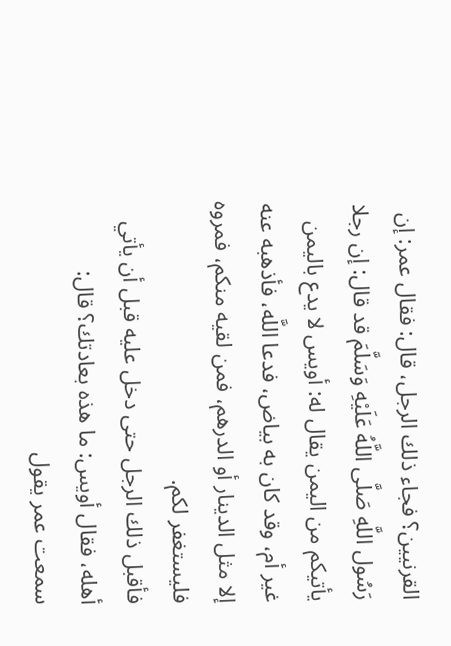القرنيين؟ فجاء ذلك الرجل، قال: فقال عمر: إن رَسُول اللَّهِ صَلَّى اللَّهُ عَلَيْهِ وَسَلَّمَ قد قال: إن رجلا يأتيكم من اليمن يقال له: أويس لا يدع باليمن غير أم، وقد كان به بياض، فدعا اللَّه، فأذهبه عنه إلا مثل الدينار أو الدرهم، فمن لقيه منكم، فمروه فليستغفر لكم.
فأقبل ذلك الرجل حتى دخل عليه قبل أن يأتي أهله، فقال أويس: ما هذه بعادتك؟ قال: سمعت عمر يقول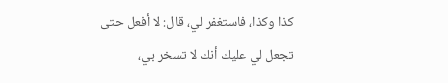كذا وكذا، فاستغفر لي، قال: لا أفعل حتى تجعل لي عليك أنك لا تسخر بي،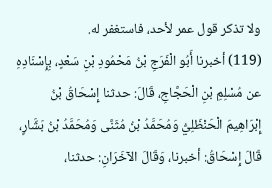ولا تذكر قول عمر لأحد، فاستغفر له.
(119) أخبرنا أَبُو الْفَرَجِ بْنُ مَحْمُودِ بْنِ سَعْدٍ، بِإِسْنَادِهِ عن مُسْلِمِ بْنِ الْحَجَّاجِ، قَالَ: حدثنا إِسْحَاقُ بْنُ إِبْرَاهِيمَ الْحَنْظَلِيُّ وَمُحَمَّدُ بْنُ مُثَنَّى وَمُحَمَّدُ بْنُ بَشَّارٍ، قَالَ إِسْحَاقُ: أخبرنا، وَقَالَ الآخَرَانِ: حدثنا،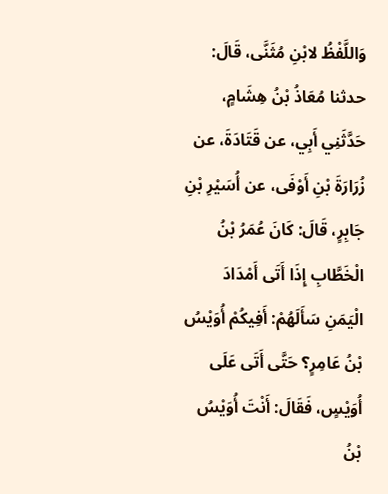وَاللَّفْظُ لابْنِ مُثَنَّى، قَالَ: حدثنا مُعَاذُ بْنُ هِشَامٍ، حَدَّثَنِي أَبِي، عن قَتَادَةَ، عن زُرَارَةَ بْنِ أَوْفَى، عن أُسَيْرِ بْنِ جَابِرٍ، قَالَ: كَانَ عُمَرُ بْنُ الْخَطَّابِ إِذَا أَتَى أَمْدَادَ الْيَمَنِ سَأَلَهُمْ: أَفِيكُمْ أُوَيْسُ بْنُ عَامِرٍ؟ حَتَّى أَتَى عَلَى أُوَيْسٍ، فَقَالَ: أَنْتَ أُوَيْسُ بْنُ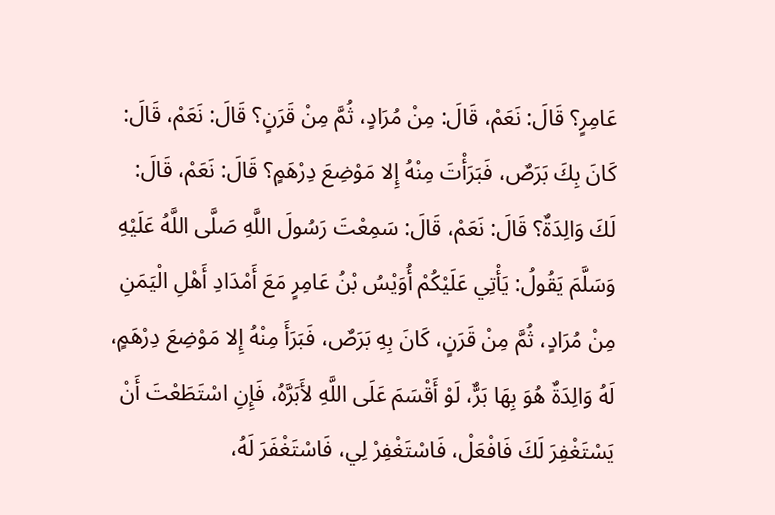عَامِرٍ؟ قَالَ: نَعَمْ، قَالَ: مِنْ مُرَادٍ، ثُمَّ مِنْ قَرَنٍ؟ قَالَ: نَعَمْ، قَالَ: كَانَ بِكَ بَرَصٌ، فَبَرَأْتَ مِنْهُ إِلا مَوْضِعَ دِرْهَمٍ؟ قَالَ: نَعَمْ، قَالَ: لَكَ وَالِدَةٌ؟ قَالَ: نَعَمْ، قَالَ: سَمِعْتَ رَسُولَ اللَّهِ صَلَّى اللَّهُ عَلَيْهِ وَسَلَّمَ يَقُولُ: يَأْتِي عَلَيْكُمْ أُوَيْسُ بْنُ عَامِرٍ مَعَ أَمْدَادِ أَهْلِ الْيَمَنِ مِنْ مُرَادٍ، ثُمَّ مِنْ قَرَنٍ، كَانَ بِهِ بَرَصٌ، فَبَرَأَ مِنْهُ إِلا مَوْضِعَ دِرْهَمٍ، لَهُ وَالِدَةٌ هُوَ بِهَا بَرٌّ، لَوْ أَقْسَمَ عَلَى اللَّهِ لأَبَرَّهُ، فَإِنِ اسْتَطَعْتَ أَنْ يَسْتَغْفِرَ لَكَ فَافْعَلْ، فَاسْتَغْفِرْ لِي، فَاسْتَغْفَرَ لَهُ،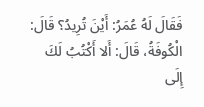فَقَالَ لَهُ عُمَرُ: أَيْنَ تُرِيدُ؟ قَالَ: الْكُوفَةُ، قَالَ: أَلا أَكْتُبُ لَكَ إِلَى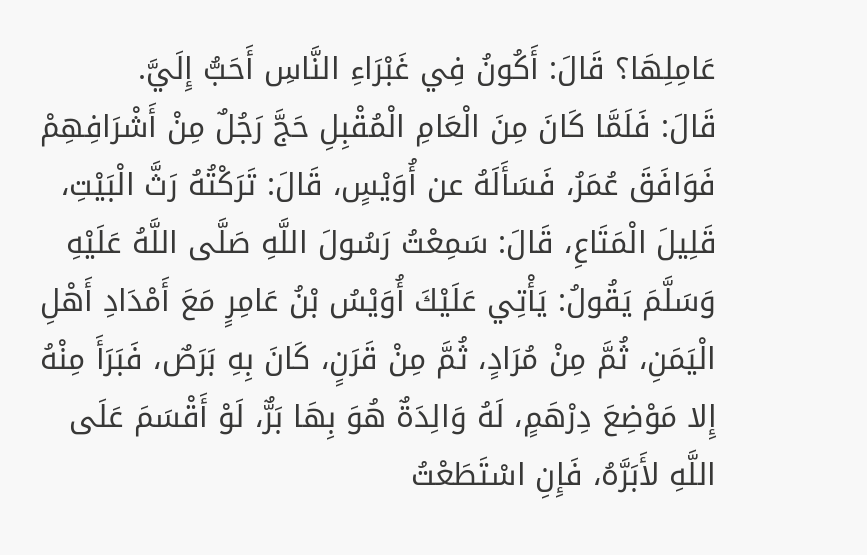عَامِلِهَا؟ قَالَ: أَكُونُ فِي غَبْرَاءِ النَّاسِ أَحَبُّ إِلَيَّ.
قَالَ: فَلَمَّا كَانَ مِنَ الْعَامِ الْمُقْبِلِ حَجَّ رَجُلٌ مِنْ أَشْرَافِهِمْ فَوَافَقَ عُمَرُ، فَسَأَلَهُ عن أُوَيْسٍ، قَالَ: تَرَكْتُهُ رَثَّ الْبَيْتِ، قَلِيلَ الْمَتَاعِ، قَالَ: سَمِعْتُ رَسُولَ اللَّهِ صَلَّى اللَّهُ عَلَيْهِ وَسَلَّمَ يَقُولُ: يَأْتِي عَلَيْكَ أُوَيْسُ بْنُ عَامِرٍ مَعَ أَمْدَادِ أَهْلِ الْيَمَنِ، ثُمَّ مِنْ مُرَادٍ، ثُمَّ مِنْ قَرَنٍ، كَانَ بِهِ بَرَصٌ، فَبَرَأَ مِنْهُ إِلا مَوْضِعَ دِرْهَمٍ، لَهُ وَالِدَةٌ هُوَ بِهَا بَرٌّ، لَوْ أَقْسَمَ عَلَى اللَّهِ لأَبَرَّهُ، فَإِنِ اسْتَطَعْتُ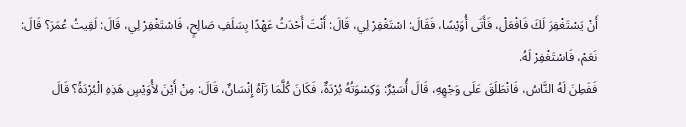أَنْ يَسْتَغْفِرَ لَكَ فَافْعَلْ، فَأَتَى أُوَيْسًا، فَقَالَ: اسْتَغْفِرْ لِي، قَالَ: أَنْتَ أَحْدَثُ عَهْدًا بِسَلَفِ صَالِحٍ، فَاسْتَغْفِرْ لِي، قَالَ: لَقِيتُ عُمَرَ؟ قَالَ: نَعَمْ، فَاسْتَغْفِرْ لَهُ.
فَفَطِنَ لَهُ النَّاسُ، فَانْطَلَقَ عَلَى وَجْهِهِ، قَالَ أُسَيْرٌ: وَكِسْوَتُهُ بُرْدَةٌ، فَكَانَ كُلَّمَا رَآهُ إِنْسَانٌ، قَالَ: مِنْ أَيْنَ لأُوَيْسٍ هَذِهِ الْبُرْدَةُ؟ قَالَ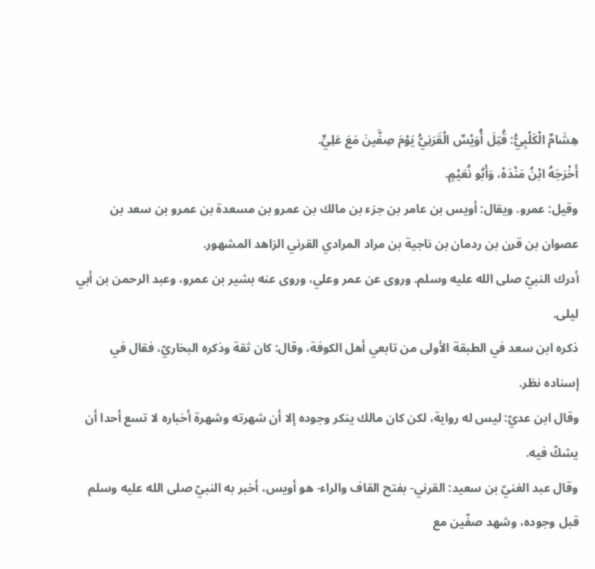هِشَامٌ الْكَلْبِيُّ: قُتِلَ أُوَيْسٌ الْقَرَنِيُّ يَوْمَ صِفَّينَ مَعَ عَلِيٍّ.
أَخْرَجَهُ ابْنُ مَنْدَهْ، وَأَبُو نُعَيْمٍ.
وقيل: عمرو. ويقال: أويس بن عامر بن جزء بن مالك بن عمرو بن مسعدة بن عمرو بن سعد بن عصوان بن قرن بن ردمان بن ناجية بن مراد المرادي القرني الزاهد المشهور.
أدرك النبيّ صلى الله عليه وسلم. وروى عن عمر وعلي، وروى عنه بشير بن عمرو، وعبد الرحمن بن أبي ليلى.
ذكره ابن سعد في الطبقة الأولى من تابعي أهل الكوفة، وقال: كان ثقة وذكره البخاريّ، فقال في إسناده نظر.
وقال ابن عديّ: ليس له رواية، لكن كان مالك ينكر وجوده إلا أن شهرته وشهرة أخباره لا تسع أحدا أن يشكّ فيه.
وقال عبد الغنيّ بن سعيد: القرني- بفتح القاف والراء- هو أويس، أخبر به النبيّ صلى الله عليه وسلم قبل وجوده، وشهد صفّين مع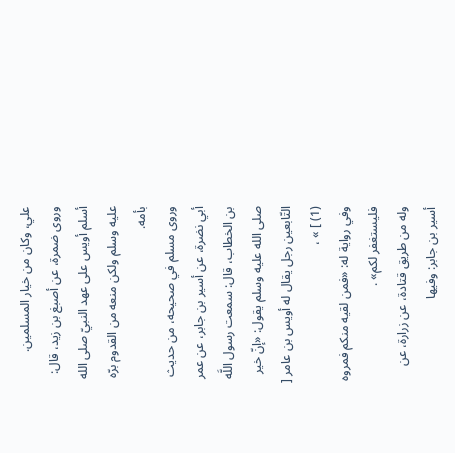علي، وكان من خيار المسلمين.
وروى ضمرة، عن أصبغ بن زيد، قال: أسلم أويس على عهد النبيّ صلى الله عليه وسلم ولكن منعه من القدوم برّه بأمه.
وروى مسلم في صحيحه، من حديث أبي نضرة، عن أسير بن جابر، عن عمر بن الخطاب، قال: سمعت رسول اللَّه صلى الله عليه وسلم يقول: «إنّ خير التّابعين رجل يقال له أويس بن عامر [ (1) ] » ،
وفي رواية له: «فمن لقيه منكم فمروه فليستغفر لكم» .
وله من طريق قتادة، عن زرارة، عن أسير بن جابر: وفيها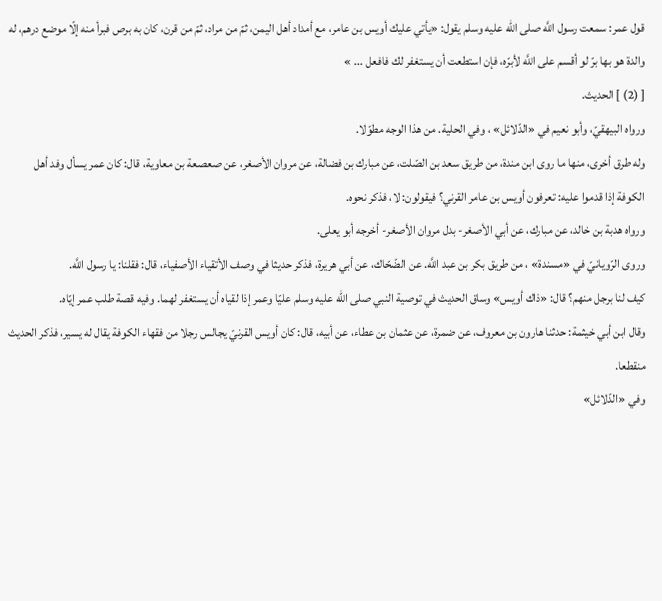قول عمر: سمعت رسول اللَّه صلى الله عليه وسلم يقول: «يأتي عليك أويس بن عامر، مع أمداد أهل اليمن، ثمّ من مراد، ثمّ من قرن، كان به برص فبرأ منه إلّا موضع درهم، له والدة هو بها برّ لو أقسم على اللَّه لأبرّه، فإن استطعت أن يستغفر لك فافعل ... »
[ (2) ] الحديث.
ورواه البيهقيّ، وأبو نعيم في «الدّلائل» ، وفي الحلية. من هذا الوجه مطوّلا.
وله طرق أخرى، منها ما روى ابن مندة، من طريق سعد بن الصّلت، عن مبارك بن فضالة، عن مروان الأصغر، عن صعصعة بن معاوية، قال: كان عمر يسأل وفد أهل الكوفة إذا قدموا عليه: تعرفون أويس بن عامر القرني؟ فيقولون: لا، فذكر نحوه.
ورواه هدبة بن خالد، عن مبارك، عن أبي الأصغر- بدل مروان الأصغر- أخرجه أبو يعلى.
وروى الرّويانيّ في «مسندة» ، من طريق بكر بن عبد اللَّه. عن الضّحّاك، عن أبي هريرة، فذكر حديثا في وصف الأتقياء الأصفياء، قال: فقلنا: يا رسول اللَّه.
كيف لنا برجل منهم؟ قال: «ذاك أويس» وساق الحديث في توصية النبي صلى الله عليه وسلم عليّا وعمر إذا لقياه أن يستغفر لهما. وفيه قصة طلب عمر إيّاه.
وقال ابن أبي خيثمة: حدثنا هارون بن معروف، عن ضمرة، عن عثمان بن عطاء، عن أبيه، قال: كان أويس القرنيّ يجالس رجلا من فقهاء الكوفة يقال له يسير، فذكر الحديث منقطعا.
وفي «الدّلائل»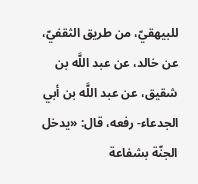للبيهقيّ، من طريق الثقفيّ، عن خالد، عن عبد اللَّه بن شقيق، عن عبد اللَّه بن أبي الجدعاء- رفعه، قال: «يدخل الجنّة بشفاعة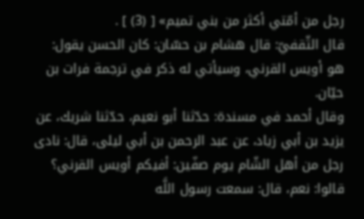رجل من أمّتي أكثر من بني تميم» [ (3) ] .
قال الثّقفيّ: قال هشام بن حسّان: كان الحسن يقول: هو أويس القرني، وسيأتي له ذكر في ترجمة فرات بن حيّان.
وقال أحمد في مسندة: حدّثنا أبو نعيم، حدّثنا شريك، عن يزيد بن أبي زياد، عن عبد الرحمن بن أبي ليلى، قال: نادى رجل من أهل الشّام يوم صفّين: أفيكم أويس القرني؟
قالوا: نعم، قال: سمعت رسول اللَّه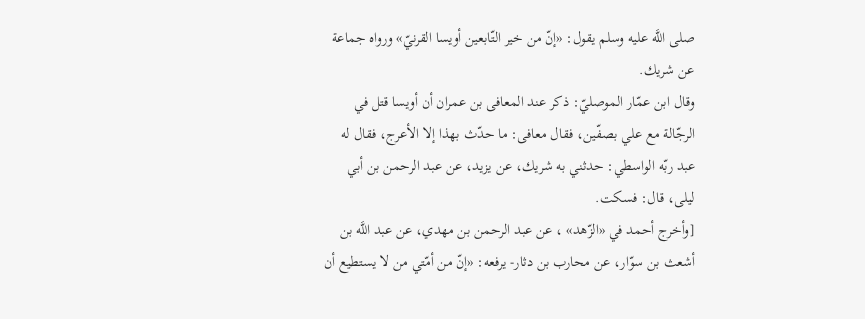صلى اللَّه عليه وسلم يقول: «إنّ من خير التّابعين أويسا القرنيّ» ورواه جماعة عن شريك.
وقال ابن عمّار الموصليّ: ذكر عند المعافى بن عمران أن أويسا قتل في الرجّالة مع علي بصفّين، فقال معافى: ما حدّث بهذا إلا الأعرج، فقال له عبد ربّه الواسطي: حدثني به شريك، عن يزيد، عن عبد الرحمن بن أبي ليلى، قال: فسكت.
[وأخرج أحمد في «الزّهد» ، عن عبد الرحمن بن مهدي، عن عبد اللَّه بن أشعث بن سوّار، عن محارب بن دثار- يرفعه: «إنّ من أمّتي من لا يستطيع أن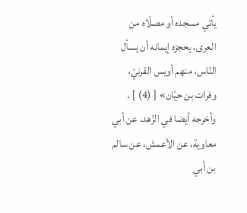يأتي مسجده أو مصلّاه من العرى، يحجزه إيمانه أن يسأل النّاس، منهم أويس القرنيّ، وفرات بن حيّان» [ (4) ] .
وأخرجه أيضا في الزّهد، عن أبي معاوية، عن الأعمش، عن سالم بن أبي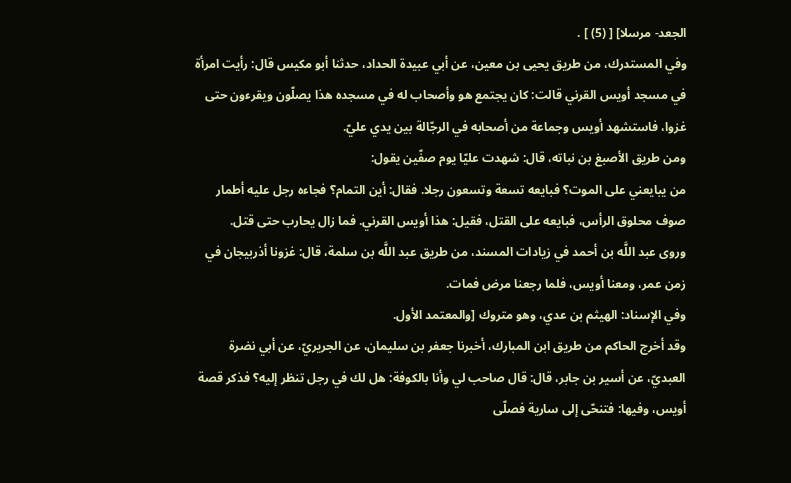الجعد- مرسلا] [ (5) ] .
وفي المستدرك، من طريق يحيى بن معين، عن أبي عبيدة الحداد، حدثنا أبو مكيس قال: رأيت امرأة في مسجد أويس القرني قالت: كان يجتمع هو وأصحاب له في مسجده هذا يصلّون ويقرءون حتى غزوا، فاستشهد أويس وجماعة من أصحابه في الرجّالة بين يدي عليّ.
ومن طريق الأصبغ بن نباته، قال: شهدت عليّا يوم صفّين يقول:
من يبايعني على الموت؟ فبايعه تسعة وتسعون رجلا. فقال: أين التمام؟ فجاءه رجل عليه أطمار صوف محلوق الرأس، فبايعه على القتل، فقيل: هذا أويس القرني. فما زال يحارب حتى قتل.
وروى عبد اللَّه بن أحمد في زيادات المسند، من طريق عبد اللَّه بن سلمة، قال: غزونا أذربيجان في زمن عمر، ومعنا أويس، فلما رجعنا مرض فمات.
وفي الإسناد: الهيثم بن عدي، وهو متروك [والمعتمد الأول.
وقد أخرج الحاكم من طريق ابن المبارك، أخبرنا جعفر بن سليمان، عن الجريريّ، عن أبي نضرة العبديّ، عن أسير بن جابر، قال: قال صاحب لي وأنا بالكوفة: هل لك في رجل تنظر إليه؟ فذكر قصة أويس، وفيها: فتنحّى إلى سارية فصلّى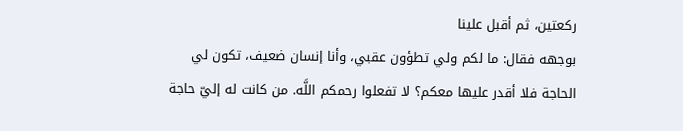ركعتين، ثم أقبل علينا
بوجهه فقال: ما لكم ولي تطؤون عقبي، وأنا إنسان ضعيف، تكون لي الحاجة فلا أقدر عليها معكم؟ لا تفعلوا رحمكم اللَّه. من كانت له إليّ حاجة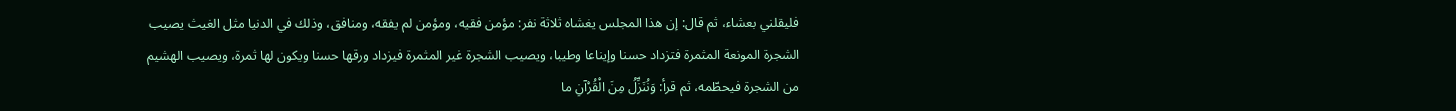فليقلني بعشاء، ثم قال: إن هذا المجلس يغشاه ثلاثة نفر: مؤمن فقيه، ومؤمن لم يفقه، ومنافق، وذلك في الدنيا مثل الغيث يصيب الشجرة المونعة المثمرة فتزداد حسنا وإيناعا وطيبا، ويصيب الشجرة غير المثمرة فيزداد ورقها حسنا ويكون لها ثمرة، ويصيب الهشيم من الشجرة فيحطّمه، ثم قرأ: وَنُنَزِّلُ مِنَ الْقُرْآنِ ما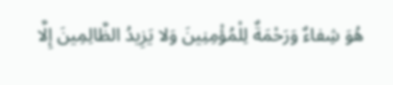هُوَ شِفاءٌ وَرَحْمَةٌ لِلْمُؤْمِنِينَ وَلا يَزِيدُ الظَّالِمِينَ إِلَّا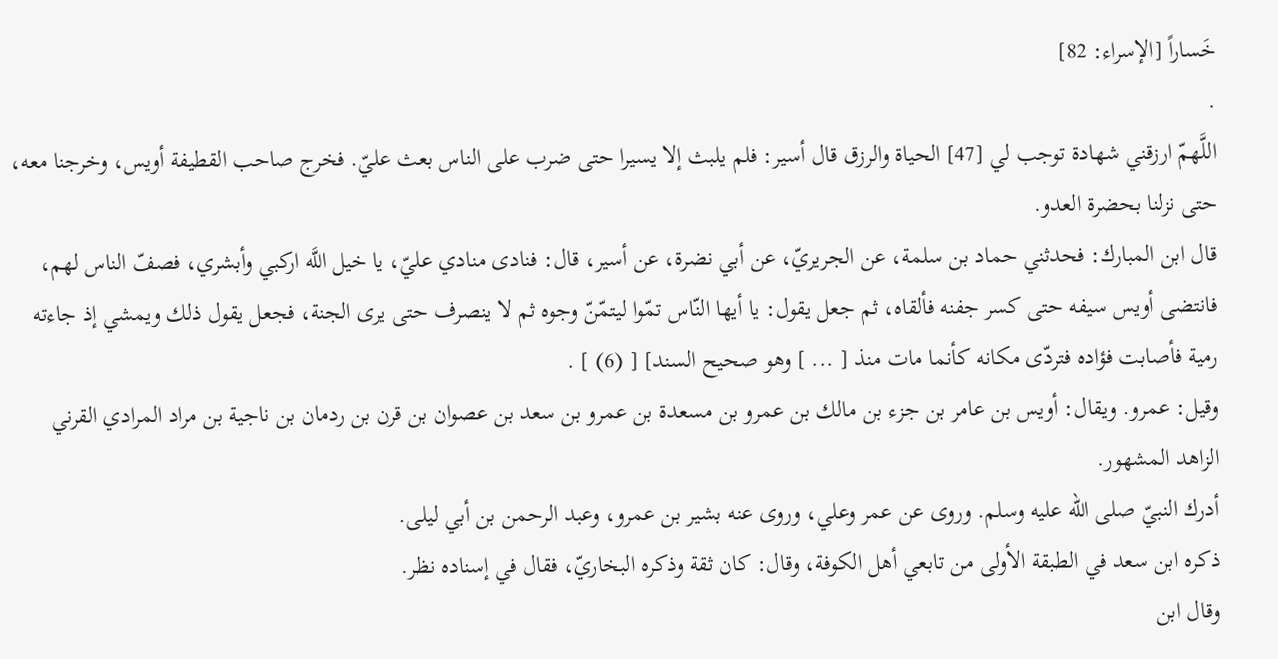خَساراً [الإسراء: 82]
.
اللَّهمّ ارزقني شهادة توجب لي [47] الحياة والرزق قال أسير: فلم يلبث إلا يسيرا حتى ضرب على الناس بعث عليّ. فخرج صاحب القطيفة أويس، وخرجنا معه، حتى نزلنا بحضرة العدو.
قال ابن المبارك: فحدثني حماد بن سلمة، عن الجريريّ، عن أبي نضرة، عن أسير، قال: فنادى منادي عليّ، يا خيل اللَّه اركبي وأبشري، فصفّ الناس لهم، فانتضى أويس سيفه حتى كسر جفنه فألقاه، ثم جعل يقول: يا أيها النّاس تمّوا ليتمّنّ وجوه ثم لا ينصرف حتى يرى الجنة، فجعل يقول ذلك ويمشي إذ جاءته رمية فأصابت فؤاده فتردّى مكانه كأنما مات منذ [ ... ] وهو صحيح السند] [ (6) ] .
وقيل: عمرو. ويقال: أويس بن عامر بن جزء بن مالك بن عمرو بن مسعدة بن عمرو بن سعد بن عصوان بن قرن بن ردمان بن ناجية بن مراد المرادي القرني الزاهد المشهور.
أدرك النبيّ صلى الله عليه وسلم. وروى عن عمر وعلي، وروى عنه بشير بن عمرو، وعبد الرحمن بن أبي ليلى.
ذكره ابن سعد في الطبقة الأولى من تابعي أهل الكوفة، وقال: كان ثقة وذكره البخاريّ، فقال في إسناده نظر.
وقال ابن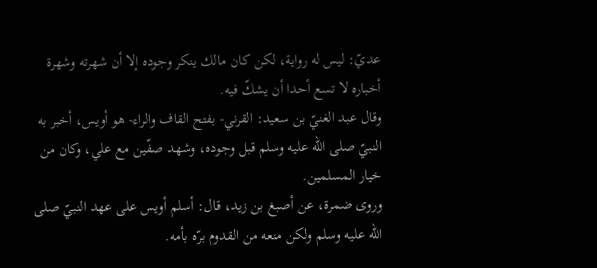عديّ: ليس له رواية، لكن كان مالك ينكر وجوده إلا أن شهرته وشهرة أخباره لا تسع أحدا أن يشكّ فيه.
وقال عبد الغنيّ بن سعيد: القرني- بفتح القاف والراء- هو أويس، أخبر به النبيّ صلى الله عليه وسلم قبل وجوده، وشهد صفّين مع علي، وكان من خيار المسلمين.
وروى ضمرة، عن أصبغ بن زيد، قال: أسلم أويس على عهد النبيّ صلى الله عليه وسلم ولكن منعه من القدوم برّه بأمه.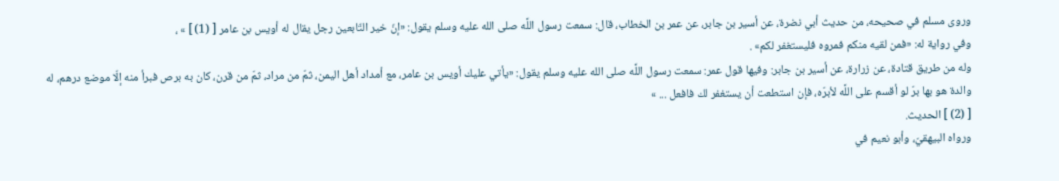وروى مسلم في صحيحه، من حديث أبي نضرة، عن أسير بن جابر، عن عمر بن الخطاب، قال: سمعت رسول اللَّه صلى الله عليه وسلم يقول: «إنّ خير التّابعين رجل يقال له أويس بن عامر [ (1) ] » ،
وفي رواية له: «فمن لقيه منكم فمروه فليستغفر لكم» .
وله من طريق قتادة، عن زرارة، عن أسير بن جابر: وفيها قول عمر: سمعت رسول اللَّه صلى الله عليه وسلم يقول: «يأتي عليك أويس بن عامر، مع أمداد أهل اليمن، ثمّ من مراد، ثمّ من قرن، كان به برص فبرأ منه إلّا موضع درهم، له والدة هو بها برّ لو أقسم على اللَّه لأبرّه، فإن استطعت أن يستغفر لك فافعل ... »
[ (2) ] الحديث.
ورواه البيهقيّ، وأبو نعيم في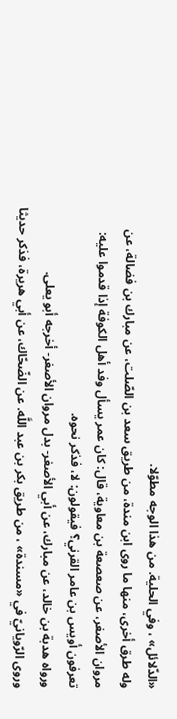«الدّلائل» ، وفي الحلية. من هذا الوجه مطوّلا.
وله طرق أخرى، منها ما روى ابن مندة، من طريق سعد بن الصّلت، عن مبارك بن فضالة، عن مروان الأصغر، عن صعصعة بن معاوية، قال: كان عمر يسأل وفد أهل الكوفة إذا قدموا عليه: تعرفون أويس بن عامر القرني؟ فيقولون: لا، فذكر نحوه.
ورواه هدبة بن خالد، عن مبارك، عن أبي الأصغر- بدل مروان الأصغر- أخرجه أبو يعلى.
وروى الرّويانيّ في «مسندة» ، من طريق بكر بن عبد اللَّه. عن الضّحّاك، عن أبي هريرة، فذكر حديثا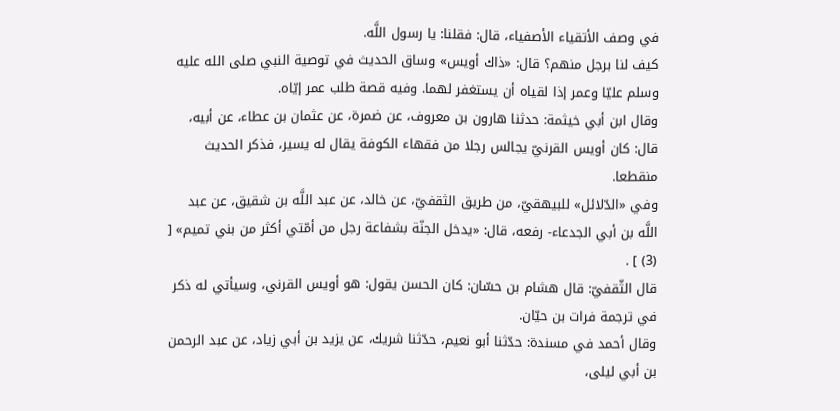في وصف الأتقياء الأصفياء، قال: فقلنا: يا رسول اللَّه.
كيف لنا برجل منهم؟ قال: «ذاك أويس» وساق الحديث في توصية النبي صلى الله عليه وسلم عليّا وعمر إذا لقياه أن يستغفر لهما. وفيه قصة طلب عمر إيّاه.
وقال ابن أبي خيثمة: حدثنا هارون بن معروف، عن ضمرة، عن عثمان بن عطاء، عن أبيه، قال: كان أويس القرنيّ يجالس رجلا من فقهاء الكوفة يقال له يسير، فذكر الحديث منقطعا.
وفي «الدّلائل» للبيهقيّ، من طريق الثقفيّ، عن خالد، عن عبد اللَّه بن شقيق، عن عبد اللَّه بن أبي الجدعاء- رفعه، قال: «يدخل الجنّة بشفاعة رجل من أمّتي أكثر من بني تميم» [ (3) ] .
قال الثّقفيّ: قال هشام بن حسّان: كان الحسن يقول: هو أويس القرني، وسيأتي له ذكر في ترجمة فرات بن حيّان.
وقال أحمد في مسندة: حدّثنا أبو نعيم، حدّثنا شريك، عن يزيد بن أبي زياد، عن عبد الرحمن بن أبي ليلى،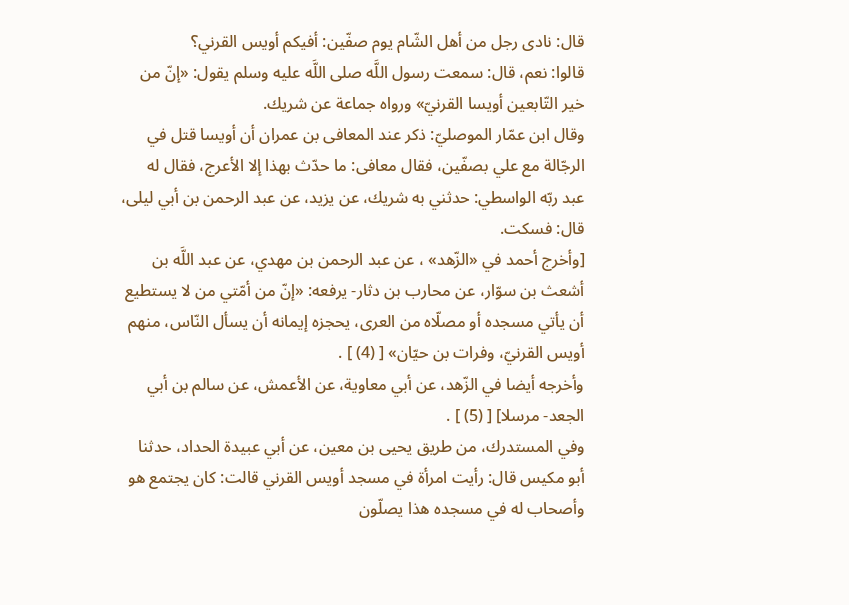قال: نادى رجل من أهل الشّام يوم صفّين: أفيكم أويس القرني؟
قالوا: نعم، قال: سمعت رسول اللَّه صلى اللَّه عليه وسلم يقول: «إنّ من خير التّابعين أويسا القرنيّ» ورواه جماعة عن شريك.
وقال ابن عمّار الموصليّ: ذكر عند المعافى بن عمران أن أويسا قتل في الرجّالة مع علي بصفّين، فقال معافى: ما حدّث بهذا إلا الأعرج، فقال له عبد ربّه الواسطي: حدثني به شريك، عن يزيد، عن عبد الرحمن بن أبي ليلى، قال: فسكت.
[وأخرج أحمد في «الزّهد» ، عن عبد الرحمن بن مهدي، عن عبد اللَّه بن أشعث بن سوّار، عن محارب بن دثار- يرفعه: «إنّ من أمّتي من لا يستطيع أن يأتي مسجده أو مصلّاه من العرى، يحجزه إيمانه أن يسأل النّاس، منهم أويس القرنيّ، وفرات بن حيّان» [ (4) ] .
وأخرجه أيضا في الزّهد، عن أبي معاوية، عن الأعمش، عن سالم بن أبي الجعد- مرسلا] [ (5) ] .
وفي المستدرك، من طريق يحيى بن معين، عن أبي عبيدة الحداد، حدثنا أبو مكيس قال: رأيت امرأة في مسجد أويس القرني قالت: كان يجتمع هو وأصحاب له في مسجده هذا يصلّون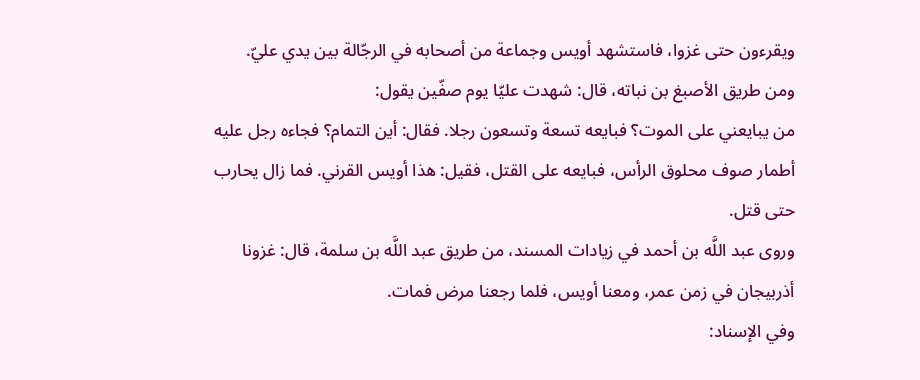ويقرءون حتى غزوا، فاستشهد أويس وجماعة من أصحابه في الرجّالة بين يدي عليّ.
ومن طريق الأصبغ بن نباته، قال: شهدت عليّا يوم صفّين يقول:
من يبايعني على الموت؟ فبايعه تسعة وتسعون رجلا. فقال: أين التمام؟ فجاءه رجل عليه أطمار صوف محلوق الرأس، فبايعه على القتل، فقيل: هذا أويس القرني. فما زال يحارب حتى قتل.
وروى عبد اللَّه بن أحمد في زيادات المسند، من طريق عبد اللَّه بن سلمة، قال: غزونا أذربيجان في زمن عمر، ومعنا أويس، فلما رجعنا مرض فمات.
وفي الإسناد: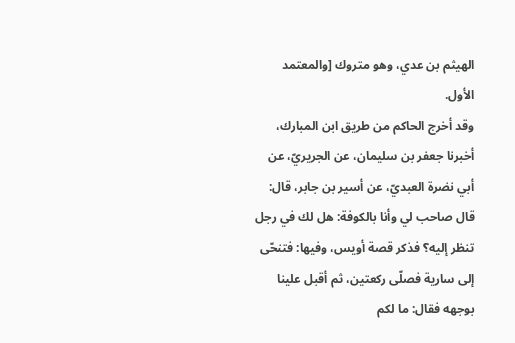الهيثم بن عدي، وهو متروك [والمعتمد الأول.
وقد أخرج الحاكم من طريق ابن المبارك، أخبرنا جعفر بن سليمان، عن الجريريّ، عن أبي نضرة العبديّ، عن أسير بن جابر، قال: قال صاحب لي وأنا بالكوفة: هل لك في رجل تنظر إليه؟ فذكر قصة أويس، وفيها: فتنحّى إلى سارية فصلّى ركعتين، ثم أقبل علينا
بوجهه فقال: ما لكم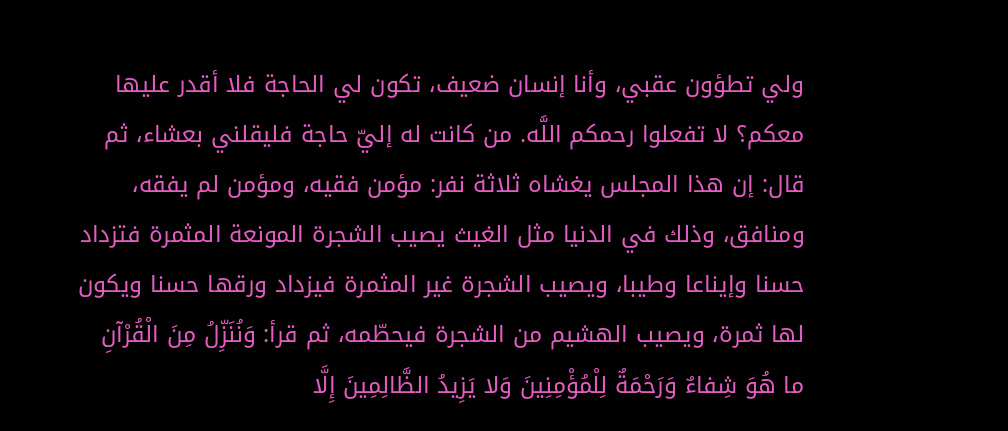ولي تطؤون عقبي، وأنا إنسان ضعيف، تكون لي الحاجة فلا أقدر عليها معكم؟ لا تفعلوا رحمكم اللَّه. من كانت له إليّ حاجة فليقلني بعشاء، ثم قال: إن هذا المجلس يغشاه ثلاثة نفر: مؤمن فقيه، ومؤمن لم يفقه، ومنافق، وذلك في الدنيا مثل الغيث يصيب الشجرة المونعة المثمرة فتزداد حسنا وإيناعا وطيبا، ويصيب الشجرة غير المثمرة فيزداد ورقها حسنا ويكون لها ثمرة، ويصيب الهشيم من الشجرة فيحطّمه، ثم قرأ: وَنُنَزِّلُ مِنَ الْقُرْآنِ ما هُوَ شِفاءٌ وَرَحْمَةٌ لِلْمُؤْمِنِينَ وَلا يَزِيدُ الظَّالِمِينَ إِلَّا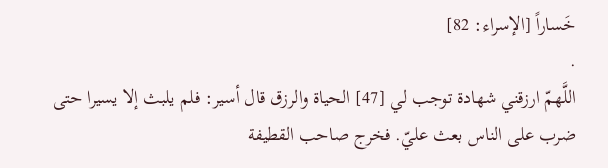خَساراً [الإسراء: 82]
.
اللَّهمّ ارزقني شهادة توجب لي [47] الحياة والرزق قال أسير: فلم يلبث إلا يسيرا حتى ضرب على الناس بعث عليّ. فخرج صاحب القطيفة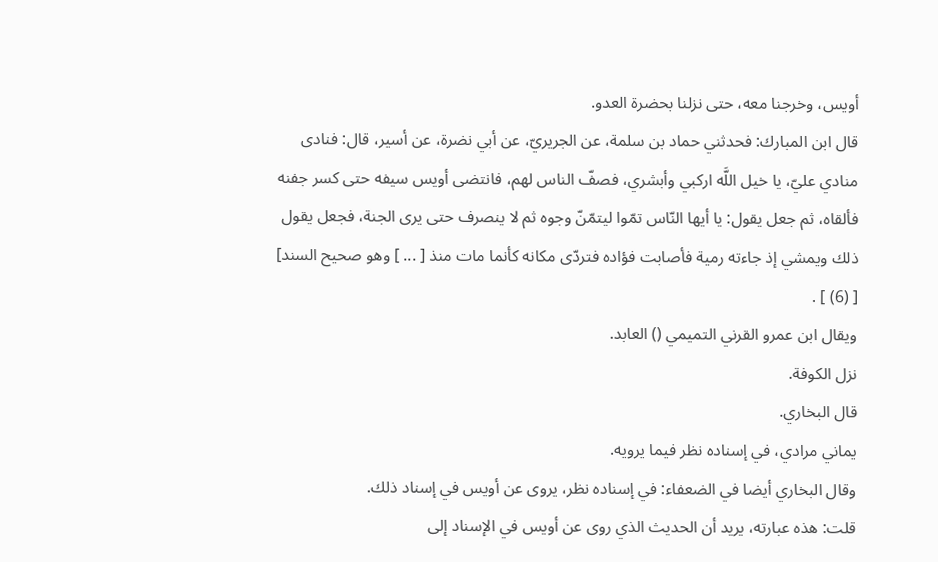أويس، وخرجنا معه، حتى نزلنا بحضرة العدو.
قال ابن المبارك: فحدثني حماد بن سلمة، عن الجريريّ، عن أبي نضرة، عن أسير، قال: فنادى منادي عليّ، يا خيل اللَّه اركبي وأبشري، فصفّ الناس لهم، فانتضى أويس سيفه حتى كسر جفنه فألقاه، ثم جعل يقول: يا أيها النّاس تمّوا ليتمّنّ وجوه ثم لا ينصرف حتى يرى الجنة، فجعل يقول ذلك ويمشي إذ جاءته رمية فأصابت فؤاده فتردّى مكانه كأنما مات منذ [ ... ] وهو صحيح السند] [ (6) ] .
ويقال ابن عمرو القرني التميمي () العابد.
نزل الكوفة.
قال البخاري.
يماني مرادي، في إسناده نظر فيما يرويه.
وقال البخاري أيضا في الضعفاء: في إسناده نظر، يروى عن أويس في إسناد ذلك.
قلت: هذه عبارته، يريد أن الحديث الذي روى عن أويس في الإسناد إلى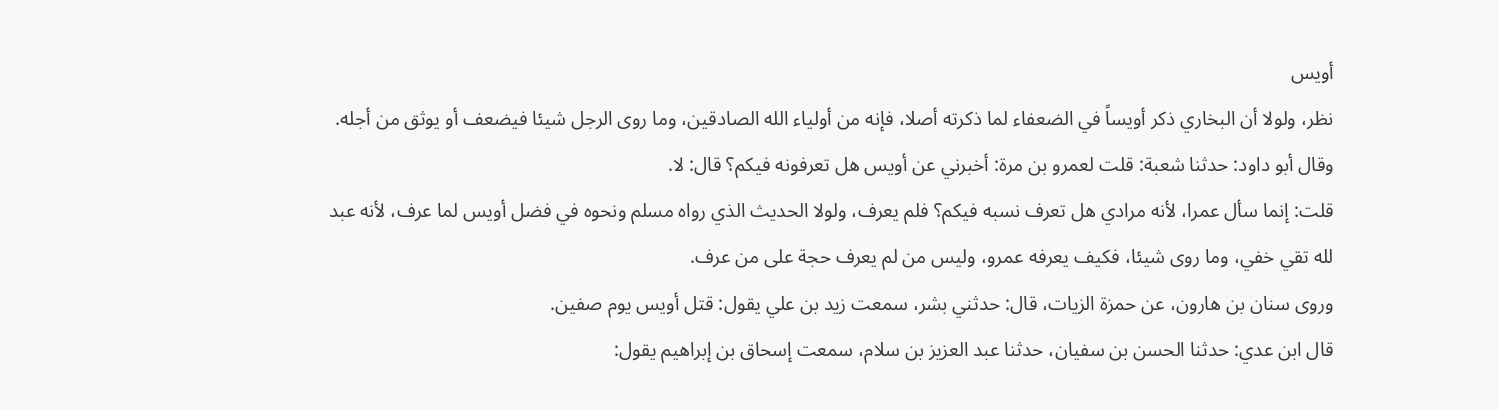أويس
نظر، ولولا أن البخاري ذكر أويساً في الضعفاء لما ذكرته أصلا، فإنه من أولياء الله الصادقين، وما روى الرجل شيئا فيضعف أو يوثق من أجله.
وقال أبو داود: حدثنا شعبة: قلت لعمرو بن مرة: أخبرني عن أويس هل تعرفونه فيكم؟ قال: لا.
قلت: إنما سأل عمرا، لأنه مرادي هل تعرف نسبه فيكم؟ فلم يعرف، ولولا الحديث الذي رواه مسلم ونحوه في فضل أويس لما عرف، لأنه عبد لله تقي خفي، وما روى شيئا، فكيف يعرفه عمرو، وليس من لم يعرف حجة على من عرف.
وروى سنان بن هارون، عن حمزة الزيات، قال: حدثني بشر، سمعت زيد بن علي يقول: قتل أويس يوم صفين.
قال ابن عدي: حدثنا الحسن بن سفيان، حدثنا عبد العزيز بن سلام، سمعت إسحاق بن إبراهيم يقول: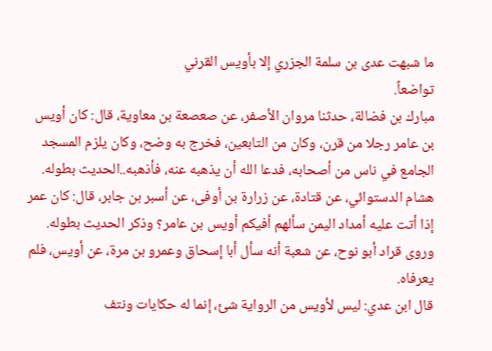ما شبهت عدى بن سلمة الجزري إلا بأويس القرني
تواضعاً.
مبارك بن فضالة، حدثنا مروان الأصفر، عن صعصعة بن معاوية، قال: كان أويس بن عامر رجلا من قرن، وكان من التابعين، فخرج به وضح، وكان يلزم المسجد الجامع في ناس من أصحابه، فدعا الله أن يذهبه عنه، فأذهبه..الحديث بطوله.
هشام الدستوائي، عن قتادة، عن زرارة بن أوفى، عن أسبر بن جابر، قال: كان عمر إذا أتت عليه أمداد اليمن سألهم أفيكم أويس بن عامر؟ وذكر الحديث بطوله.
وروى قراد أبو نوح، عن شعبة أنه سأل أبا إسحاق وعمرو بن مرة، عن أويس، فلم يعرفاه.
قال ابن عدي: ليس لأويس من الرواية شئ، إنما له حكايات ونتف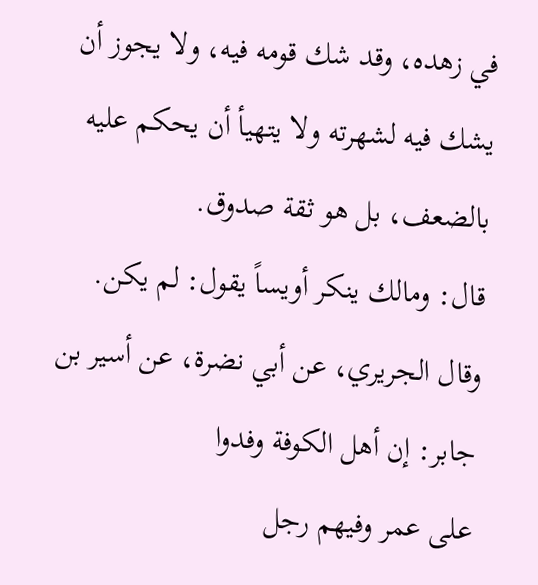في زهده، وقد شك قومه فيه، ولا يجوز أن يشك فيه لشهرته ولا يتهيأ أن يحكم عليه بالضعف، بل هو ثقة صدوق.
قال: ومالك ينكر أويساً يقول: لم يكن.
وقال الجريري، عن أبي نضرة، عن أسير بن جابر: إن أهل الكوفة وفدوا
على عمر وفيهم رجل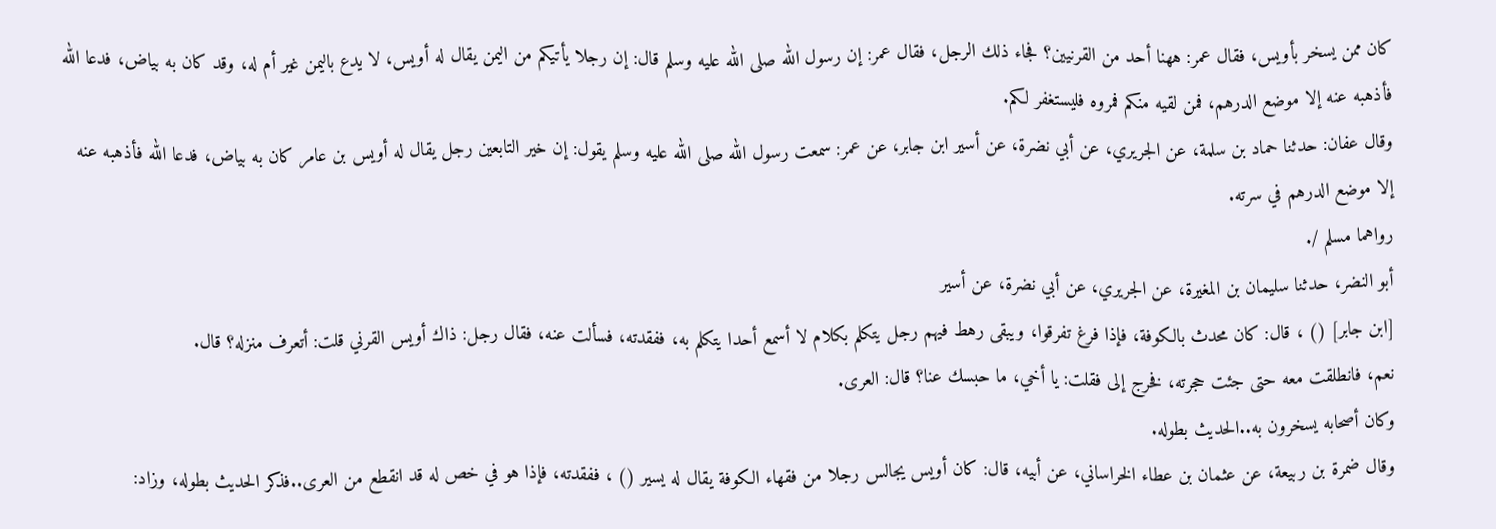كان ممن يسخر بأويس، فقال عمر: ههنا أحد من القرنيين؟ فجاء ذلك الرجل، فقال عمر: إن رسول الله صلى الله عليه وسلم قال: إن رجلا يأتيكم من اليمن يقال له أويس، لا يدع باليمن غير أم له، وقد كان به بياض، فدعا الله فأذهبه عنه إلا موضع الدرهم، فمن لقيه منكم فمروه فليستغفر لكم.
وقال عفان: حدثنا حماد بن سلمة، عن الجريري، عن أبي نضرة، عن أسير ابن جابر، عن عمر: سمعت رسول الله صلى الله عليه وسلم يقول: إن خير التابعين رجل يقال له أويس بن عامر كان به بياض، فدعا الله فأذهبه عنه إلا موضع الدرهم في سرته.
رواهما مسلم /.
أبو النضر، حدثنا سليمان بن المغيرة، عن الجريري، عن أبي نضرة، عن أسير
[ابن جابر] () ، قال: كان محدث بالكوفة، فإذا فرغ تفرقوا، ويبقى رهط فيهم رجل يتكلم بكلام لا أسمع أحدا يتكلم به، ففقدته، فسألت عنه، فقال رجل: ذاك أويس القرني قلت: أتعرف منزله؟ قال.
نعم، فانطلقت معه حتى جئت حجرته، فخرج إلى فقلت: يا أخي، ما حبسك عنا؟ قال: العرى.
وكان أصحابه يسخرون به..الحديث بطوله.
وقال ضمرة بن ربيعة، عن عثمان بن عطاء الخراساني، عن أبيه، قال: كان أويس يجالس رجلا من فقهاء الكوفة يقال له يسير () ، ففقدته، فإذا هو في خص له قد انقطع من العرى..فذكر الحديث بطوله، وزاد: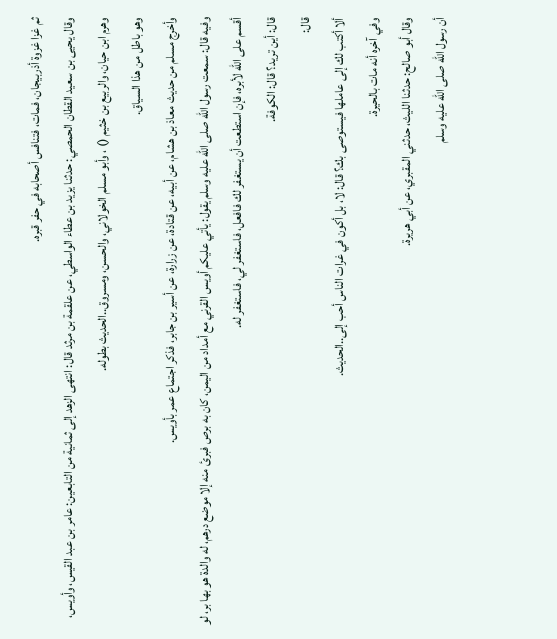ثم غزا غزوة أذربيجان، فمات، فتنافس أصحابه في حفر قبره.
وقال يحيى بن سعيد القطان الحمصي: حدثنا يزيد بن عطاء الواسطي، عن علقمة بن مرثد قال: انتهى الزهد إلى ثمانية من التابعين: عامر بن عبد القيس، وأويس، وهرم ابن حيان، والربيع بن خثيم () ، وأبو مسلم الخولاني، والحسن، ومسروق..الحديث بطوله.
وهو باطل من هذا السياق.
وأخرج مسلم من حديث معاذ بن هشام، عن أبيه، عن قتادة، عن زرارة، عن أسير بن جابر، فذكر اجتماع عمر بأويس.
وفيه قال: سمعت رسول الله صلى الله عليه وسلم يقول: يأتي عليكم أويس القرني مع أمداد من اليمن، كان به برص فبرئ منه إلا موضع درهم، له والدة هو بها بر، لو أقسم على الله لأبره، فإن استطعت أن يستغفر لك فافعل، فاستغفر لي، فاستغفر له.
قال: أين تريد؟ قال: الكوفة.
قال:
ألا أكتب لك إلى عاملها فيستوصى بك؟ قال: لا، بل أكون في غرات الناس أحب إلى..الحديث.
وفي آخره أنه مات بالحيرة.
وقال أبو صالح: حدثنا الليث، حدثني المقبري، عن أبي هريرة.
أن رسول الله صلى الله عليه وسلم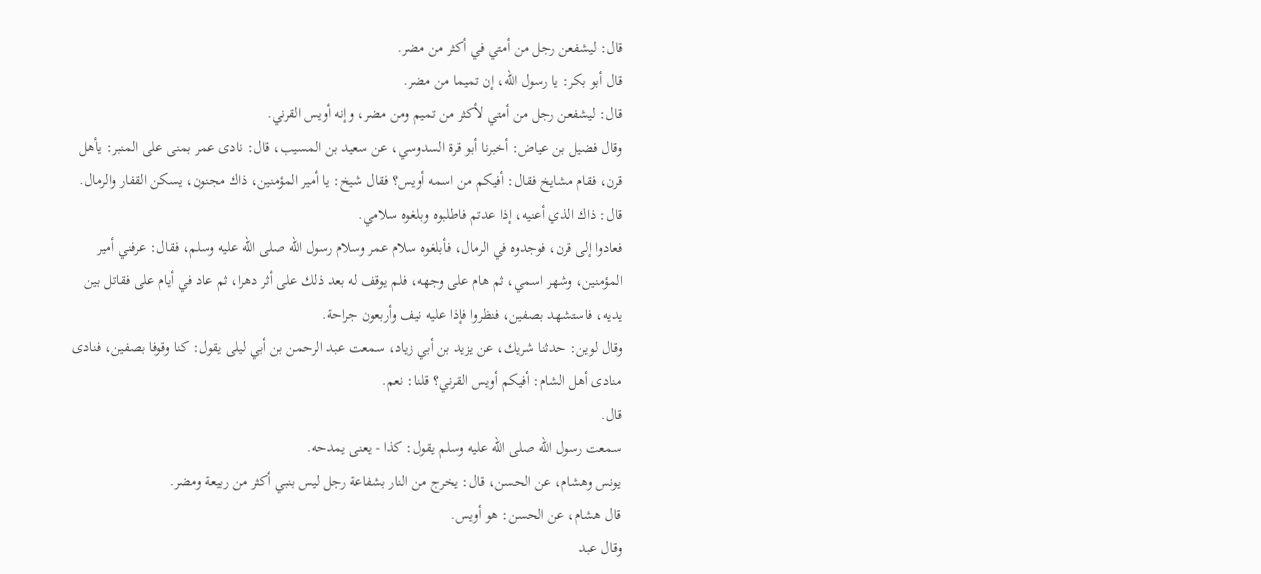قال: ليشفعن رجل من أمتي في أكثر من مضر.
قال أبو بكر: يا رسول الله، إن تميما من مضر.
قال: ليشفعن رجل من أمتي لأكثر من تميم ومن مضر، وإنه أويس القرني.
وقال فضيل بن عياض: أخبرنا أبو قرة السدوسي، عن سعيد بن المسيب، قال: نادى عمر بمنى على المنبر: يأهل قرن، فقام مشايخ فقال: أفيكم من اسمه أويس؟ فقال شيخ: يا أمير المؤمنين، ذاك مجنون، يسكن القفار والرمال.
قال: ذاك الذي أعنيه، إذا عدتم فاطلبوه وبلغوه سلامي.
فعادوا إلى قرن، فوجدوه في الرمال، فأبلغوه سلام عمر وسلام رسول الله صلى الله عليه وسلم، فقال: عرفني أمير المؤمنين، وشهر اسمي، ثم هام على وجهه، فلم يوقف له بعد ذلك على أثر دهرا، ثم عاد في أيام على فقاتل بين يديه، فاستشهد بصفين، فنظروا فإذا عليه نيف وأربعون جراحة.
وقال لوين: حدثنا شريك، عن يزيد بن أبي زياد، سمعت عبد الرحمن بن أبي ليلى يقول: كنا وقوفا بصفين، فنادى منادى أهل الشام: أفيكم أويس القرني؟ قلنا: نعم.
قال.
سمعت رسول الله صلى الله عليه وسلم يقول: كذا - يعنى يمدحه.
يونس وهشام، عن الحسن، قال: يخرج من النار بشفاعة رجل ليس بنبي أكثر من ربيعة ومضر.
قال هشام، عن الحسن: هو أويس.
وقال عبد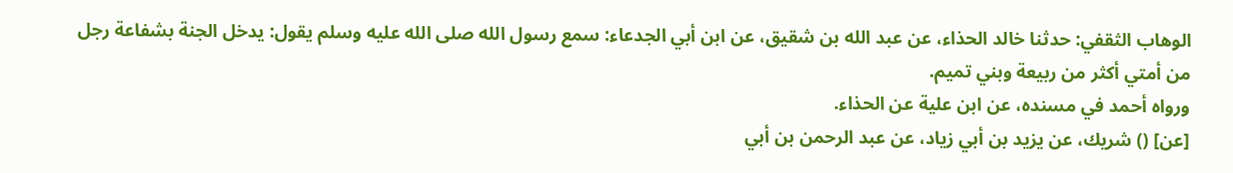الوهاب الثقفي: حدثنا خالد الحذاء، عن عبد الله بن شقيق، عن ابن أبي الجدعاء: سمع رسول الله صلى الله عليه وسلم يقول: يدخل الجنة بشفاعة رجل
من أمتي أكثر من ربيعة وبني تميم.
ورواه أحمد في مسنده، عن ابن علية عن الحذاء.
[عن] () شريك، عن يزيد بن أبي زياد، عن عبد الرحمن بن أبي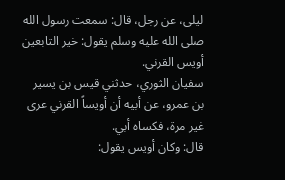ليلى، عن رجل، قال: سمعت رسول الله صلى الله عليه وسلم يقول: خير التابعين أويس القرني.
سفيان الثوري، حدثني قيس بن يسير بن عمرو، عن أبيه أن أويساً القرني عرى غير مرة، فكساه أبي.
قال: وكان أويس يقول: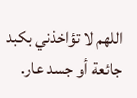اللهم لا تؤاخذني بكبد جائعة أو جسد عار.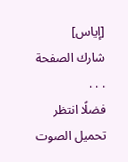[إياس]
شارك الصفحة
. . .
فضلًا انتظر تحميل الصوت